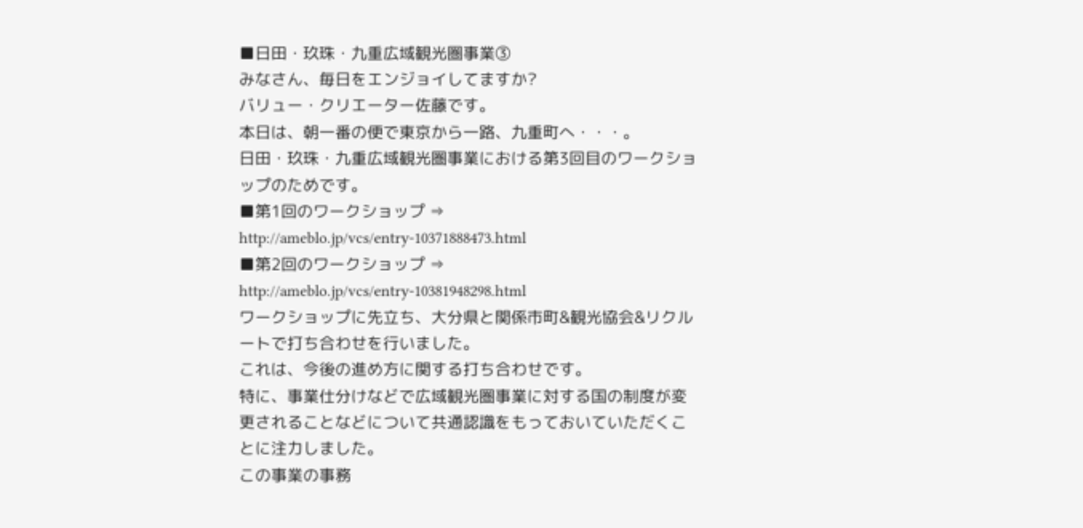■日田・玖珠・九重広域観光圏事業③
みなさん、毎日をエンジョイしてますか?
バリュー・クリエーター佐藤です。
本日は、朝一番の便で東京から一路、九重町へ・・・。
日田・玖珠・九重広域観光圏事業における第3回目のワークショップのためです。
■第1回のワークショップ ⇒ http://ameblo.jp/vcs/entry-10371888473.html
■第2回のワークショップ ⇒ http://ameblo.jp/vcs/entry-10381948298.html
ワークショップに先立ち、大分県と関係市町&観光協会&リクルートで打ち合わせを行いました。
これは、今後の進め方に関する打ち合わせです。
特に、事業仕分けなどで広域観光圏事業に対する国の制度が変更されることなどについて共通認識をもっておいていただくことに注力しました。
この事業の事務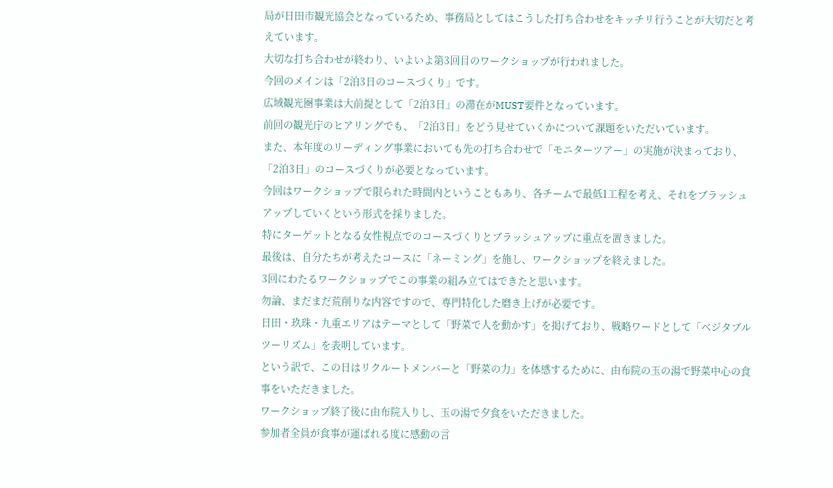局が日田市観光協会となっているため、事務局としてはこうした打ち合わせをキッチリ行うことが大切だと考えています。
大切な打ち合わせが終わり、いよいよ第3回目のワークショップが行われました。
今回のメインは「2泊3日のコースづくり」です。
広域観光圏事業は大前提として「2泊3日」の滞在がMUST要件となっています。
前回の観光庁のヒアリングでも、「2泊3日」をどう見せていくかについて課題をいただいています。
また、本年度のリーディング事業においても先の打ち合わせで「モニターツアー」の実施が決まっており、「2泊3日」のコースづくりが必要となっています。
今回はワークショップで限られた時間内ということもあり、各チームで最低1工程を考え、それをブラッシュアップしていくという形式を採りました。
特にターゲットとなる女性視点でのコースづくりとブラッシュアップに重点を置きました。
最後は、自分たちが考えたコースに「ネーミング」を施し、ワークショップを終えました。
3回にわたるワークショップでこの事業の組み立てはできたと思います。
勿論、まだまだ荒削りな内容ですので、専門特化した磨き上げが必要です。
日田・玖珠・九重エリアはテーマとして「野菜で人を動かす」を掲げており、戦略ワードとして「ベジタブルツーリズム」を表明しています。
という訳で、この日はリクルートメンバーと「野菜の力」を体感するために、由布院の玉の湯で野菜中心の食事をいただきました。
ワークショップ終了後に由布院入りし、玉の湯で夕食をいただきました。
参加者全員が食事が運ばれる度に感動の言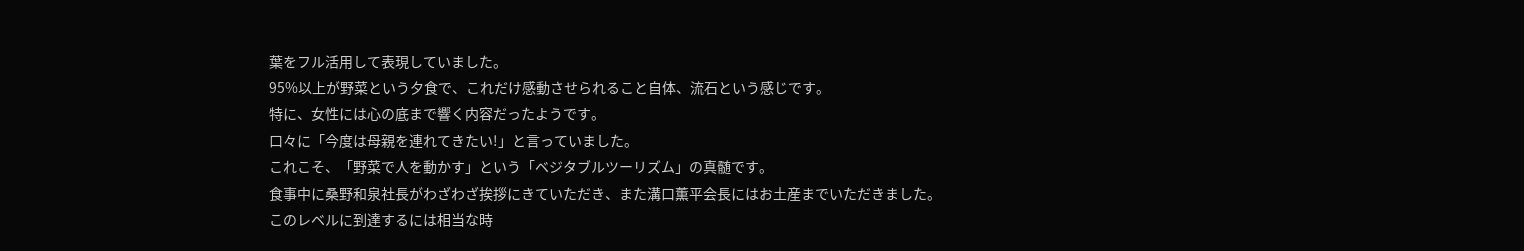葉をフル活用して表現していました。
95%以上が野菜という夕食で、これだけ感動させられること自体、流石という感じです。
特に、女性には心の底まで響く内容だったようです。
口々に「今度は母親を連れてきたい!」と言っていました。
これこそ、「野菜で人を動かす」という「ベジタブルツーリズム」の真髄です。
食事中に桑野和泉社長がわざわざ挨拶にきていただき、また溝口薫平会長にはお土産までいただきました。
このレベルに到達するには相当な時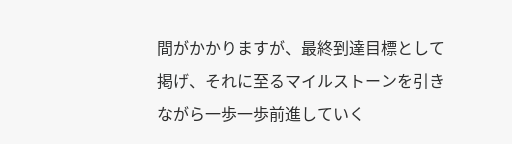間がかかりますが、最終到達目標として掲げ、それに至るマイルストーンを引きながら一歩一歩前進していく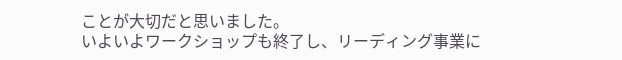ことが大切だと思いました。
いよいよワークショップも終了し、リーディング事業に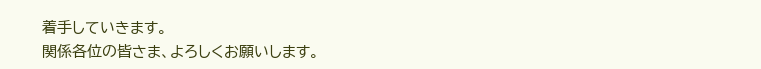着手していきます。
関係各位の皆さま、よろしくお願いします。